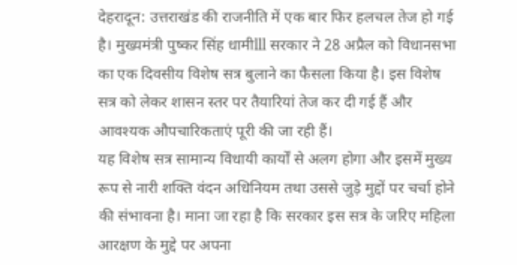देहरादून: उत्तराखंड की राजनीति में एक बार फिर हलचल तेज हो गई है। मुख्यमंत्री पुष्कर सिंह धामीlll सरकार ने 28 अप्रैल को विधानसभा का एक दिवसीय विशेष सत्र बुलाने का फैसला किया है। इस विशेष सत्र को लेकर शासन स्तर पर तैयारियां तेज कर दी गई हैं और आवश्यक औपचारिकताएं पूरी की जा रही हैं।
यह विशेष सत्र सामान्य विधायी कार्यों से अलग होगा और इसमें मुख्य रूप से नारी शक्ति वंदन अधिनियम तथा उससे जुड़े मुद्दों पर चर्चा होने की संभावना है। माना जा रहा है कि सरकार इस सत्र के जरिए महिला आरक्षण के मुद्दे पर अपना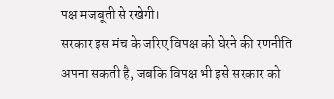पक्ष मजबूती से रखेगी।
सरकार इस मंच के जरिए विपक्ष को घेरने की रणनीति अपना सकती है, जबकि विपक्ष भी इसे सरकार को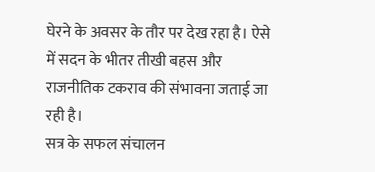घेरने के अवसर के तौर पर देख रहा है। ऐसे में सदन के भीतर तीखी बहस और राजनीतिक टकराव की संभावना जताई जा रही है।
सत्र के सफल संचालन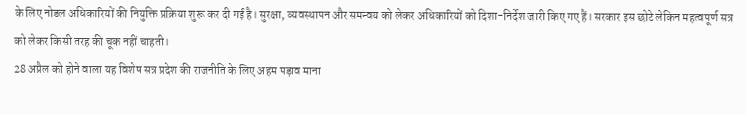के लिए नोडल अधिकारियों की नियुक्ति प्रक्रिया शुरू कर दी गई है। सुरक्षा, व्यवस्थापन और समन्वय को लेकर अधिकारियों को दिशा-निर्देश जारी किए गए हैं। सरकार इस छोटे लेकिन महत्वपूर्ण सत्र को लेकर किसी तरह की चूक नहीं चाहती।
28 अप्रैल को होने वाला यह विशेष सत्र प्रदेश की राजनीति के लिए अहम पड़ाव माना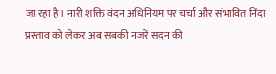जा रहा है। नारी शक्ति वंदन अधिनियम पर चर्चा और संभावित निंदा प्रस्ताव को लेकर अब सबकी नजरें सदन की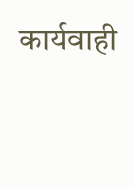कार्यवाही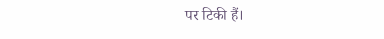पर टिकी हैं।